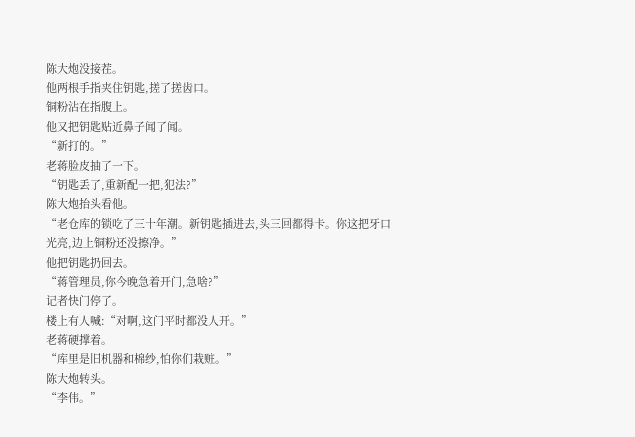陈大炮没接茬。
他两根手指夹住钥匙,搓了搓齿口。
铜粉沾在指腹上。
他又把钥匙贴近鼻子闻了闻。
“新打的。”
老蒋脸皮抽了一下。
“钥匙丢了,重新配一把,犯法?”
陈大炮抬头看他。
“老仓库的锁吃了三十年潮。新钥匙插进去,头三回都得卡。你这把牙口光亮,边上铜粉还没擦净。”
他把钥匙扔回去。
“蒋管理员,你今晚急着开门,急啥?”
记者快门停了。
楼上有人喊:“对啊,这门平时都没人开。”
老蒋硬撑着。
“库里是旧机器和棉纱,怕你们栽赃。”
陈大炮转头。
“李伟。”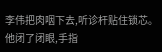李伟把肉咽下去,听诊杆贴住锁芯。
他闭了闭眼,手指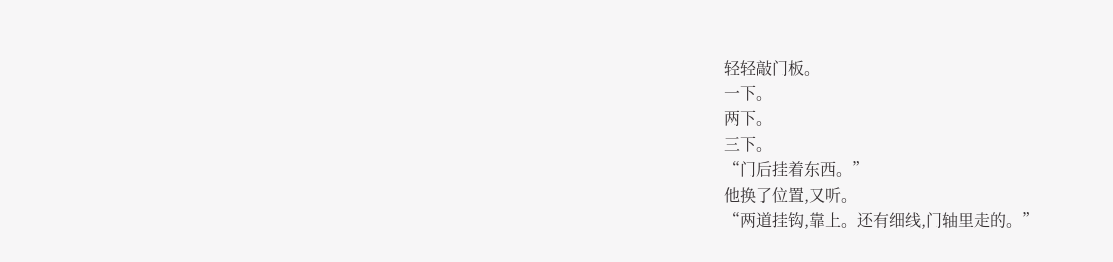轻轻敲门板。
一下。
两下。
三下。
“门后挂着东西。”
他换了位置,又听。
“两道挂钩,靠上。还有细线,门轴里走的。”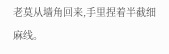老莫从墙角回来,手里捏着半截细麻线。